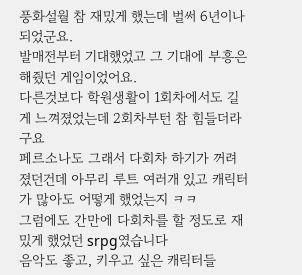풍화설월 참 재밌게 했는데 벌써 6년이나 되었군요.
발매전부터 기대했었고 그 기대에 부흥은 해줬던 게임이었어요.
다른것보다 학원생활이 1회차에서도 길게 느껴졌었는데 2회차부턴 참 힘들더라구요
페르소나도 그래서 다회차 하기가 꺼려졌던건데 아무리 루트 여러개 있고 캐릭터가 많아도 어떻게 했었는지 ㅋㅋ
그럼에도 간만에 다회차를 할 정도로 재밌게 했었던 srpg였습니다
음악도 좋고, 키우고 싶은 캐릭터들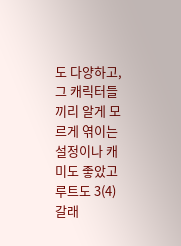도 다양하고, 그 캐릭터들끼리 알게 모르게 엮이는 설정이나 캐미도 좋았고
루트도 3(4)갈래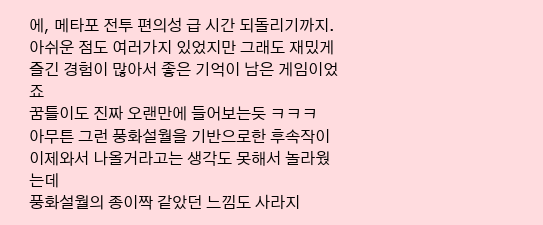에, 메타포 전투 편의성 급 시간 되돌리기까지.
아쉬운 점도 여러가지 있었지만 그래도 재밌게 즐긴 경험이 많아서 좋은 기억이 남은 게임이었죠
꿈틀이도 진짜 오랜만에 들어보는듯 ㅋㅋㅋ
아무튼 그런 풍화설월을 기반으로한 후속작이 이제와서 나올거라고는 생각도 못해서 놀라웠는데
풍화설월의 종이짝 같았던 느낌도 사라지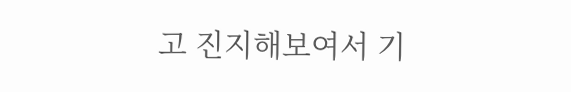고 진지해보여서 기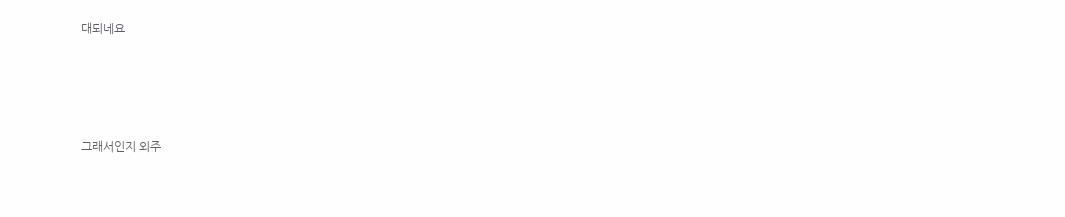대되네요





그래서인지 외주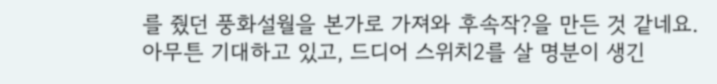를 줬던 풍화설월을 본가로 가져와 후속작?을 만든 것 같네요.
아무튼 기대하고 있고, 드디어 스위치2를 살 명분이 생긴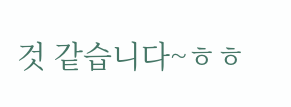것 같습니다~ㅎㅎ